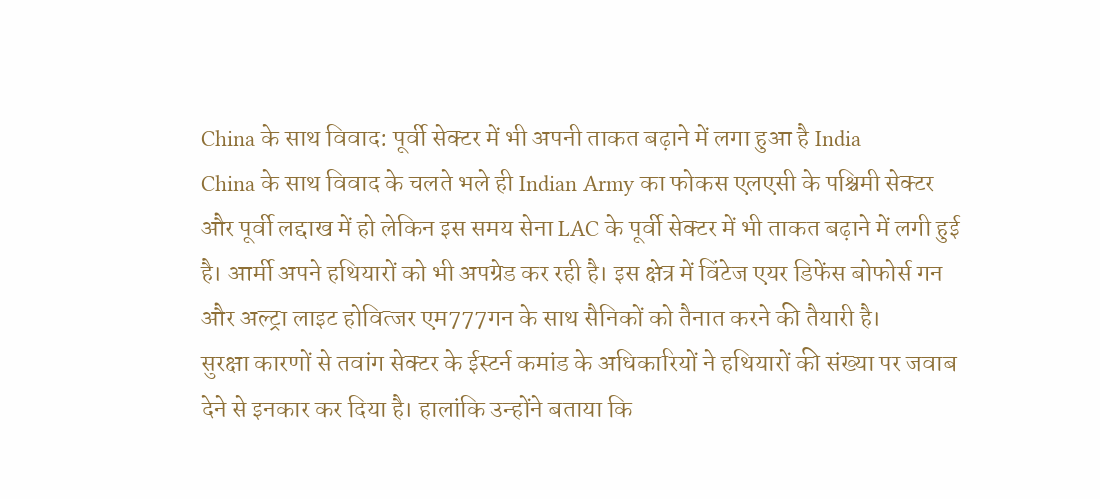China के साथ विवाद: पूर्वी सेक्टर में भी अपनी ताकत बढ़ाने में लगा हुआ है India
China के साथ विवाद के चलते भले ही Indian Army का फोकस एलएसी के पश्चिमी सेक्टर और पूर्वी लद्दाख में हो लेकिन इस समय सेना LAC के पूर्वी सेक्टर में भी ताकत बढ़ाने में लगी हुई है। आर्मी अपने हथियारों को भी अपग्रेड कर रही है। इस क्षेत्र में विंटेज एयर डिफेंस बोफोर्स गन और अल्ट्रा लाइट होवित्जर एम777गन के साथ सैनिकों को तैनात करने की तैयारी है।
सुरक्षा कारणों से तवांग सेक्टर के ईस्टर्न कमांड के अधिकारियों ने हथियारों की संख्या पर जवाब देने से इनकार कर दिया है। हालांकि उन्होंने बताया कि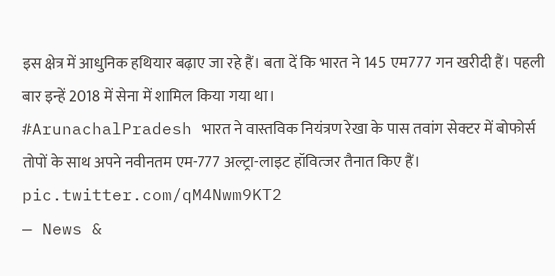इस क्षेत्र में आधुनिक हथियार बढ़ाए जा रहे हैं। बता दें कि भारत ने 145 एम777 गन खरीदी हैं। पहली बार इन्हें 2018 में सेना में शामिल किया गया था।
#ArunachalPradesh भारत ने वास्तविक नियंत्रण रेखा के पास तवांग सेक्टर में बोफोर्स तोपों के साथ अपने नवीनतम एम-777 अल्ट्रा-लाइट हॉवित्जर तैनात किए हैं। pic.twitter.com/qM4Nwm9KT2
— News &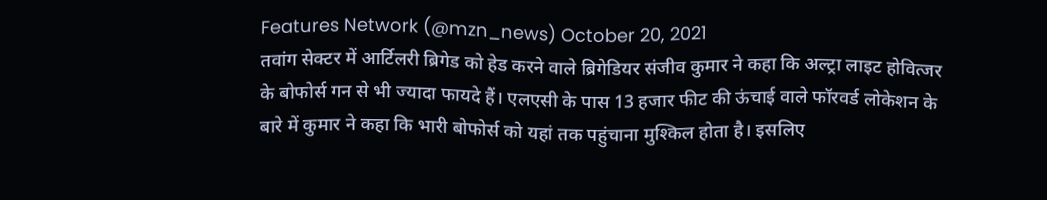Features Network (@mzn_news) October 20, 2021
तवांग सेक्टर में आर्टिलरी ब्रिगेड को हेड करने वाले ब्रिगेडियर संजीव कुमार ने कहा कि अल्ट्रा लाइट होवित्जर के बोफोर्स गन से भी ज्यादा फायदे हैं। एलएसी के पास 13 हजार फीट की ऊंचाई वाले फॉरवर्ड लोकेशन के बारे में कुमार ने कहा कि भारी बोफोर्स को यहां तक पहुंचाना मुश्किल होता है। इसलिए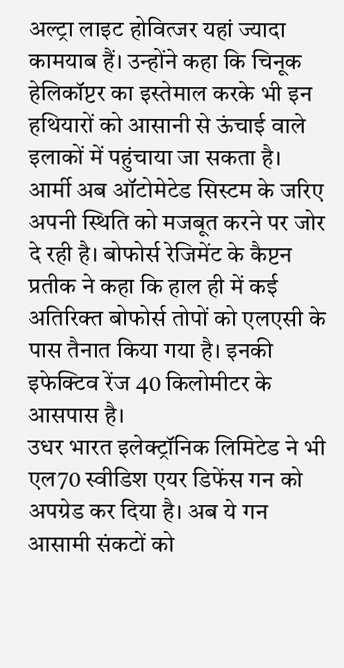अल्ट्रा लाइट होवित्जर यहां ज्यादा कामयाब हैं। उन्होंने कहा कि चिनूक हेलिकॉप्टर का इस्तेमाल करके भी इन हथियारों को आसानी से ऊंचाई वाले इलाकों में पहुंचाया जा सकता है।
आर्मी अब ऑटोमेटेड सिस्टम के जरिए अपनी स्थिति को मजबूत करने पर जोर दे रही है। बोफोर्स रेजिमेंट के कैप्टन प्रतीक ने कहा कि हाल ही में कई अतिरिक्त बोफोर्स तोपों को एलएसी के पास तैनात किया गया है। इनकी इफेक्टिव रेंज 40 किलोमीटर के आसपास है।
उधर भारत इलेक्ट्रॉनिक लिमिटेड ने भी एल70 स्वीडिश एयर डिफेंस गन को अपग्रेड कर दिया है। अब ये गन आसामी संकटों को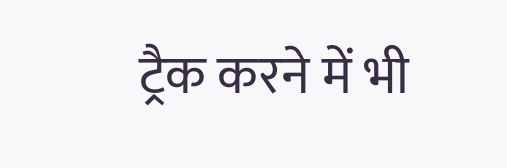ट्रैक करने में भी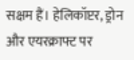सक्षम हैं। हेलिकॉप्टर, ड्रोन और एयरक्राफ्ट पर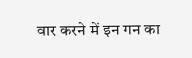वार करने में इन गन का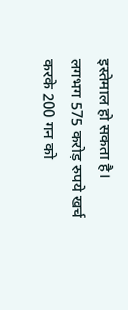इस्तेमाल हो सकता है। लगभग 575 करोड़ रुपये खर्च करके 200 गन को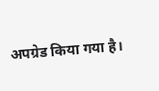अपग्रेड किया गया है।